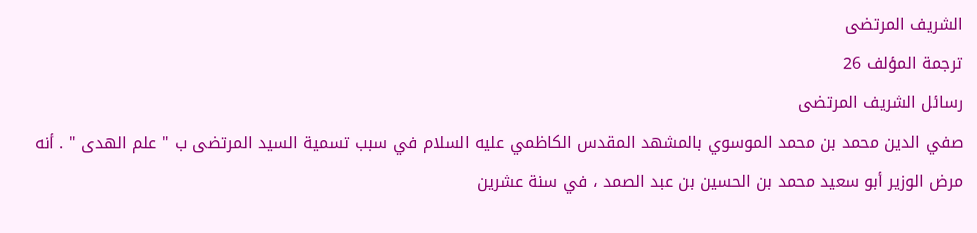الشريف المرتضى
ترجمة المؤلف 26
رسائل الشريف المرتضى
صفي الدين محمد بن محمد الموسوي بالمشهد المقدس الكاظمي عليه السلام في سبب تسمية السيد المرتضى ب " علم الهدى " . أنه مرض الوزير أبو سعيد محمد بن الحسين بن عبد الصمد ، في سنة عشرين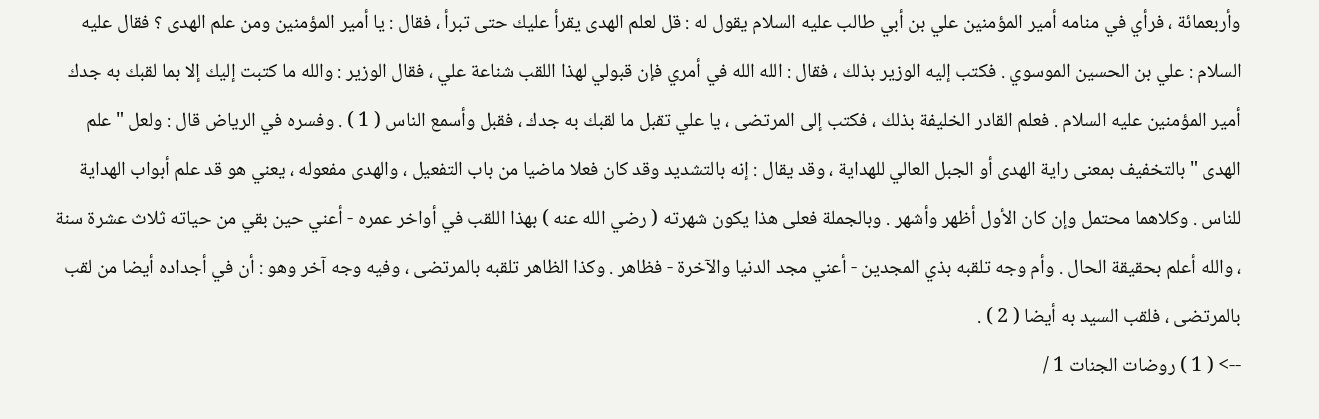وأربعمائة ، فرأي في منامه أمير المؤمنين علي بن أبي طالب عليه السلام يقول له : قل لعلم الهدى يقرأ عليك حتى تبرأ ، فقال : يا أمير المؤمنين ومن علم الهدى ؟ فقال عليه السلام : علي بن الحسين الموسوي . فكتب إليه الوزير بذلك ، فقال : الله الله في أمري فإن قبولي لهذا اللقب شناعة علي ، فقال الوزير : والله ما كتبت إليك إلا بما لقبك به جدك أمير المؤمنين عليه السلام . فعلم القادر الخليفة بذلك ، فكتب إلى المرتضى ، يا علي تقبل ما لقبك به جدك ، فقبل وأسمع الناس ( 1 ) . وفسره في الرياض قال : ولعل " علم الهدى " بالتخفيف بمعنى راية الهدى أو الجبل العالي للهداية ، وقد يقال : إنه بالتشديد وقد كان فعلا ماضيا من باب التفعيل ، والهدى مفعوله ، يعني هو قد علم أبواب الهداية للناس . وكلاهما محتمل وإن كان الأول أظهر وأشهر . وبالجملة فعلى هذا يكون شهرته ( رضي الله عنه ) بهذا اللقب في أواخر عمره - أعني حين بقي من حياته ثلاث عشرة سنة ، والله أعلم بحقيقة الحال . وأم وجه تلقبه بذي المجدين - أعني مجد الدنيا والآخرة - فظاهر . وكذا الظاهر تلقبه بالمرتضى ، وفيه وجه آخر وهو : أن في أجداده أيضا من لقب بالمرتضى ، فلقب السيد به أيضا ( 2 ) .
--> ( 1 ) روضات الجنات 1 /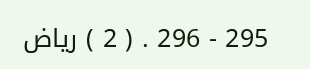295 - 296 . ( 2 ) رياض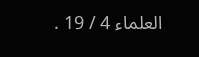العلماء 4 / 19 .